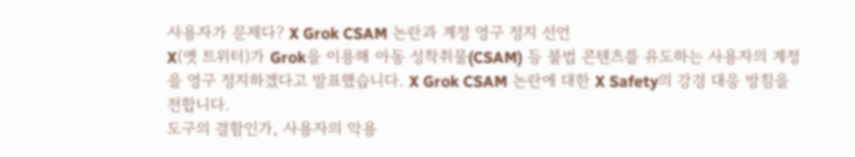사용자가 문제다? X Grok CSAM 논란과 계정 영구 정지 선언
X(옛 트위터)가 Grok을 이용해 아동 성착취물(CSAM) 등 불법 콘텐츠를 유도하는 사용자의 계정을 영구 정지하겠다고 발표했습니다. X Grok CSAM 논란에 대한 X Safety의 강경 대응 방침을 전합니다.
도구의 결함인가, 사용자의 악용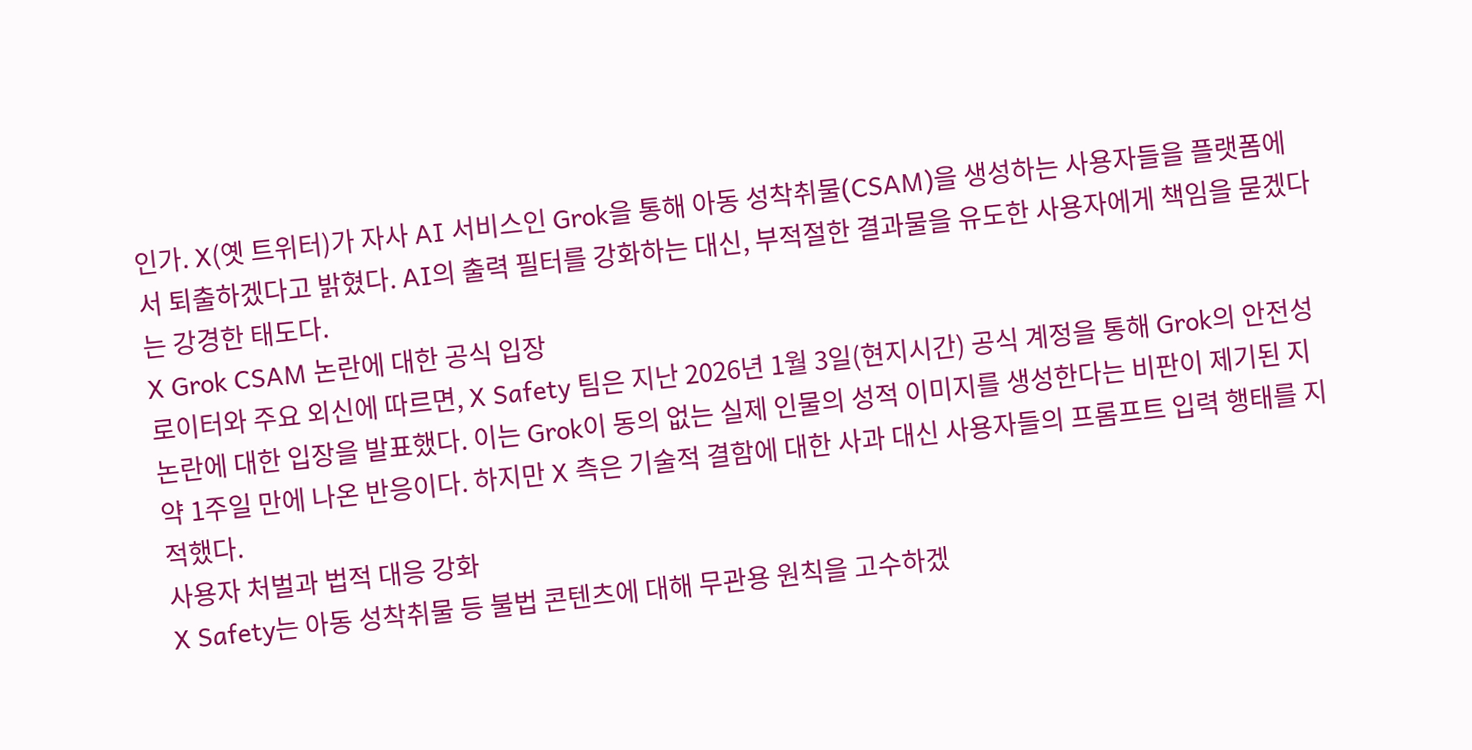인가. X(옛 트위터)가 자사 AI 서비스인 Grok을 통해 아동 성착취물(CSAM)을 생성하는 사용자들을 플랫폼에서 퇴출하겠다고 밝혔다. AI의 출력 필터를 강화하는 대신, 부적절한 결과물을 유도한 사용자에게 책임을 묻겠다는 강경한 태도다.
X Grok CSAM 논란에 대한 공식 입장
로이터와 주요 외신에 따르면, X Safety 팀은 지난 2026년 1월 3일(현지시간) 공식 계정을 통해 Grok의 안전성 논란에 대한 입장을 발표했다. 이는 Grok이 동의 없는 실제 인물의 성적 이미지를 생성한다는 비판이 제기된 지 약 1주일 만에 나온 반응이다. 하지만 X 측은 기술적 결함에 대한 사과 대신 사용자들의 프롬프트 입력 행태를 지적했다.
사용자 처벌과 법적 대응 강화
X Safety는 아동 성착취물 등 불법 콘텐츠에 대해 무관용 원칙을 고수하겠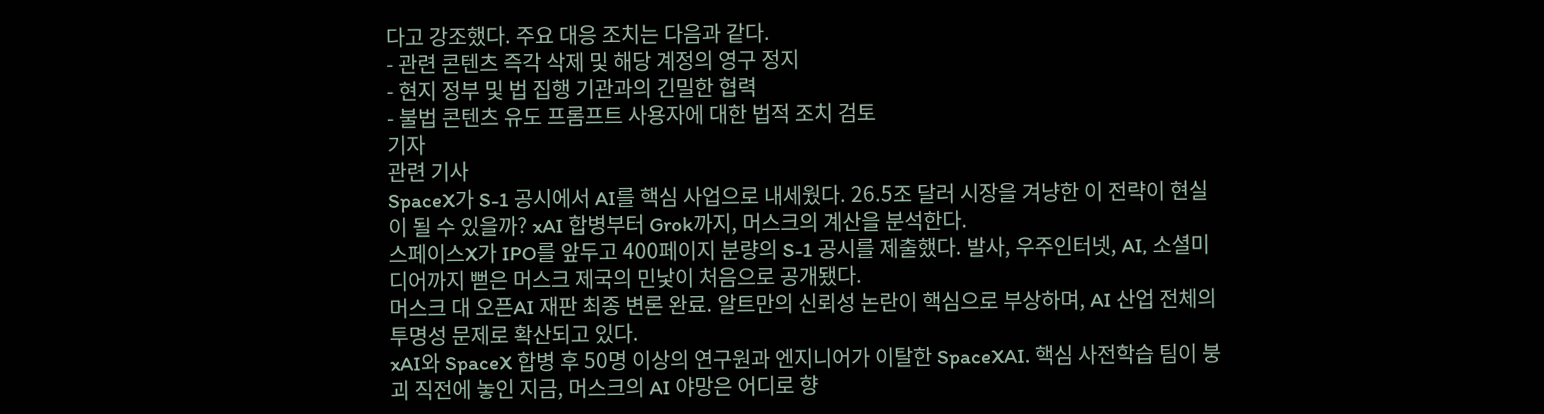다고 강조했다. 주요 대응 조치는 다음과 같다.
- 관련 콘텐츠 즉각 삭제 및 해당 계정의 영구 정지
- 현지 정부 및 법 집행 기관과의 긴밀한 협력
- 불법 콘텐츠 유도 프롬프트 사용자에 대한 법적 조치 검토
기자
관련 기사
SpaceX가 S-1 공시에서 AI를 핵심 사업으로 내세웠다. 26.5조 달러 시장을 겨냥한 이 전략이 현실이 될 수 있을까? xAI 합병부터 Grok까지, 머스크의 계산을 분석한다.
스페이스X가 IPO를 앞두고 400페이지 분량의 S-1 공시를 제출했다. 발사, 우주인터넷, AI, 소셜미디어까지 뻗은 머스크 제국의 민낯이 처음으로 공개됐다.
머스크 대 오픈AI 재판 최종 변론 완료. 알트만의 신뢰성 논란이 핵심으로 부상하며, AI 산업 전체의 투명성 문제로 확산되고 있다.
xAI와 SpaceX 합병 후 50명 이상의 연구원과 엔지니어가 이탈한 SpaceXAI. 핵심 사전학습 팀이 붕괴 직전에 놓인 지금, 머스크의 AI 야망은 어디로 향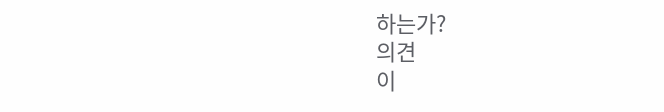하는가?
의견
이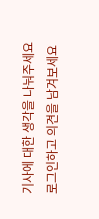기사에 대한 생각을 나눠주세요
로그인하고 의견을 남겨보세요